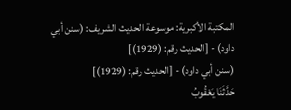المكتبة الأكبرية: موسوعة الحديث الشريف: (سنن أبي داود) - [الحديث رقم: (1929)]
(سنن أبي داود) - [الحديث رقم: (1929)]
حَدَّثَنَا يَعْقُوبُ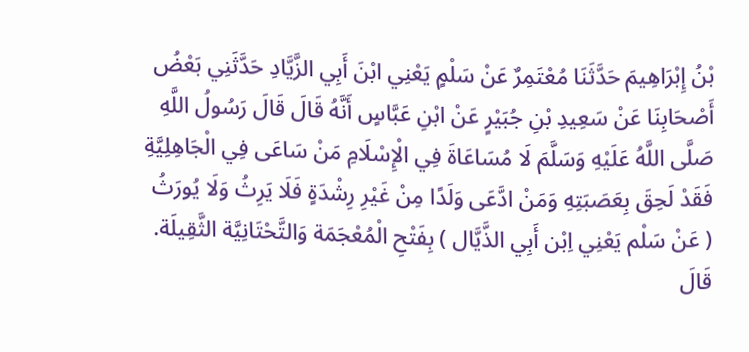بْنُ إِبْرَاهِيمَ حَدَّثَنَا مُعْتَمِرٌ عَنْ سَلْمٍ يَعْنِي ابْنَ أَبِي الزَّيَّادِ حَدَّثَنِي بَعْضُ أَصْحَابِنَا عَنْ سَعِيدِ بْنِ جُبَيْرٍ عَنْ ابْنِ عَبَّاسٍ أَنَّهُ قَالَ قَالَ رَسُولُ اللَّهِ صَلَّى اللَّهُ عَلَيْهِ وَسَلَّمَ لَا مُسَاعَاةَ فِي الْإِسْلَامِ مَنْ سَاعَى فِي الْجَاهِلِيَّةِ فَقَدْ لَحِقَ بِعَصَبَتِهِ وَمَنْ ادَّعَى وَلَدًا مِنْ غَيْرِ رِشْدَةٍ فَلَا يَرِثُ وَلَا يُورَثُ
( عَنْ سَلْم يَعْنِي اِبْن أَبِي الذَّيَّال ) بِفَتْحِ الْمُعْجَمَة وَالتَّحْتَانِيَّة الثَّقِيلَة. قَالَ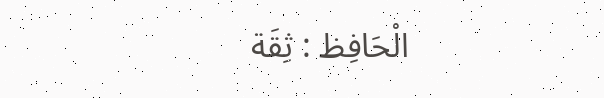الْحَافِظ : ثِقَة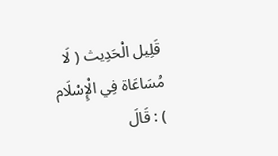قَلِيل الْحَدِيث ( لَا مُسَاعَاة فِي الْإِسْلَام ) : قَالَ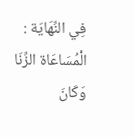فِي النِّهَايَة : الْمُسَاعَاة الزِّنَا وَكَانَ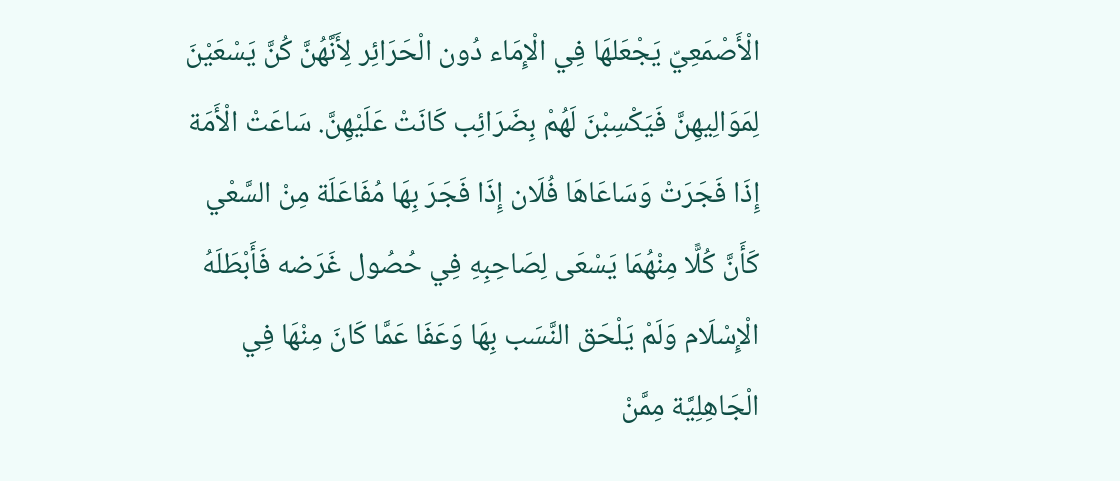الْأَصْمَعِيّ يَجْعَلهَا فِي الْإِمَاء دُون الْحَرَائِر لِأَنَّهُنَّ كُنَّ يَسْعَيْنَ لِمَوَالِيهِنَّ فَيَكْسِبْنَ لَهُمْ بِضَرَائِب كَانَتْ عَلَيْهِنَّ. سَاعَتْ الْأَمَة إِذَا فَجَرَتْ وَسَاعَاهَا فُلَان إِذَا فَجَرَ بِهَا مُفَاعَلَة مِنْ السَّعْي كَأَنَّ كُلًّا مِنْهُمَا يَسْعَى لِصَاحِبِهِ فِي حُصُول غَرَضه فَأَبْطَلَهُ الْإِسْلَام وَلَمْ يَلْحَق النَّسَب بِهَا وَعَفَا عَمَّا كَانَ مِنْهَا فِي الْجَاهِلِيَّة مِمَّنْ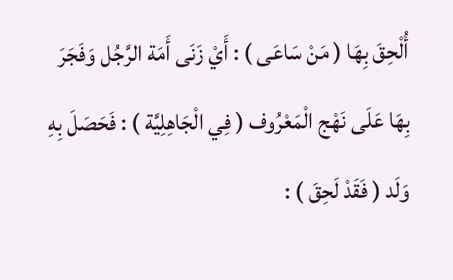أُلْحِقَ بِهَا ( مَنْ سَاعَى ) : أَيْ زَنَى أَمَة الرَّجُل وَفَجَرَ بِهَا عَلَى نَهْج الْمَعْرُوف ( فِي الْجَاهِلِيَّة ) : فَحَصَلَ بِهِ وَلَد ( فَقَدْ لَحِقَ ) :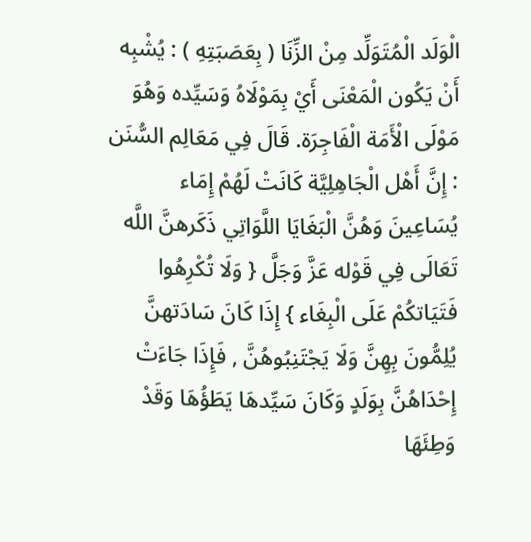الْوَلَد الْمُتَوَلِّد مِنْ الزِّنَا ( بِعَصَبَتِهِ ) : يُشْبِه أَنْ يَكُون الْمَعْنَى أَيْ بِمَوْلَاهُ وَسَيِّده وَهُوَ مَوْلَى الْأَمَة الْفَاجِرَة. قَالَ فِي مَعَالِم السُّنَن : إِنَّ أَهْل الْجَاهِلِيَّة كَانَتْ لَهُمْ إِمَاء يُسَاعِينَ وَهُنَّ الْبَغَايَا اللَّوَاتِي ذَكَرهنَّ اللَّه تَعَالَى فِي قَوْله عَزَّ وَجَلَّ { وَلَا تُكْرِهُوا فَتَيَاتكُمْ عَلَى الْبِغَاء } إِذَا كَانَ سَادَتهنَّ يُلِمُّونَ بِهِنَّ وَلَا يَجْتَنِبُوهُنَّ , فَإِذَا جَاءَتْ إِحْدَاهُنَّ بِوَلَدٍ وَكَانَ سَيِّدهَا يَطَؤُهَا وَقَدْ وَطِئَهَا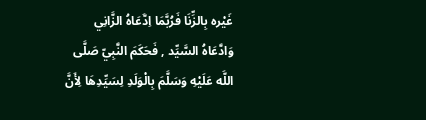غَيْره بِالزِّنَا فَرُبَّمَا اِدَّعَاهُ الزَّانِي وَادَّعَاهُ السَّيِّد , فَحَكَمَ النَّبِيّ صَلَّى اللَّه عَلَيْهِ وَسَلَّمَ بِالْوَلَدِ لِسَيِّدِهَا لِأَنَّ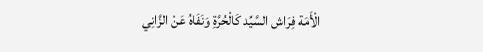الْأَمَة فِرَاش السَّيِّد كَالْحُرَّةِ وَنَفَاهُ عَنْ الزَّانِي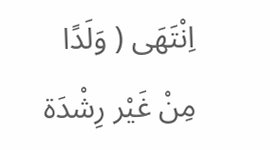اِنْتَهَى ( وَلَدًا مِنْ غَيْر رِشْدَة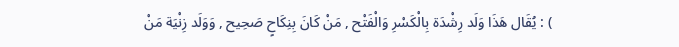) : يُقَال هَذَا وَلَد رِشْدَة بِالْكَسْرِ وَالْفَتْح , مَنْ كَانَ بِنِكَاحٍ صَحِيح , وَوَلَد زِنْيَة مَنْ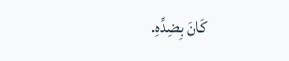كَانَ بِضِدِّهِ.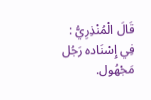قَالَ الْمُنْذِرِيُّ : فِي إِسْنَاده رَجُل مَجْهُول.